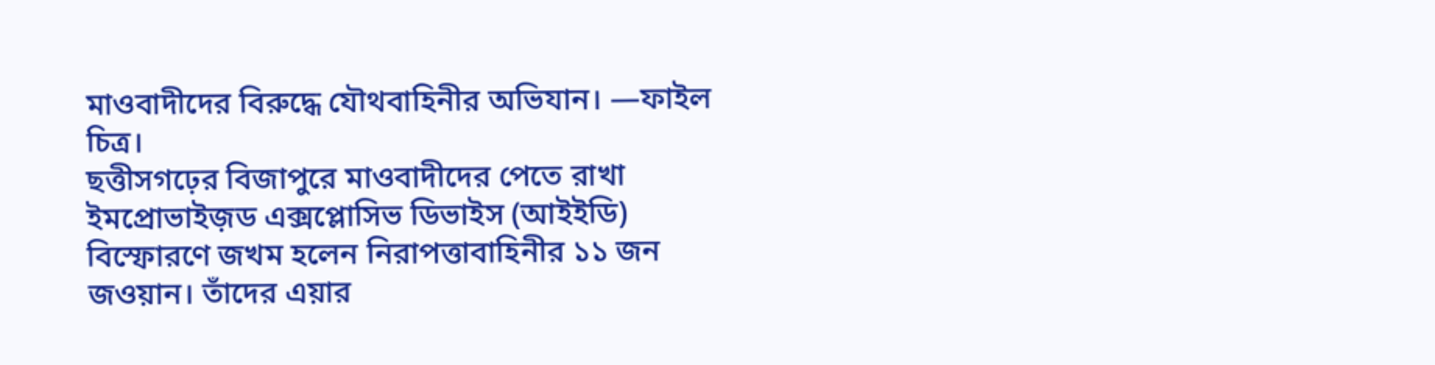মাওবাদীদের বিরুদ্ধে যৌথবাহিনীর অভিযান। —ফাইল চিত্র।
ছত্তীসগঢ়ের বিজাপুরে মাওবাদীদের পেতে রাখা ইমপ্রোভাইজ়ড এক্সপ্লোসিভ ডিভাইস (আইইডি) বিস্ফোরণে জখম হলেন নিরাপত্তাবাহিনীর ১১ জন জওয়ান। তাঁদের এয়ার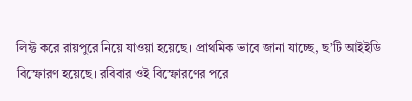লিফ্ট করে রায়পুরে নিয়ে যাওয়া হয়েছে। প্রাথমিক ভাবে জানা যাচ্ছে, ছ’টি আইইডি বিস্ফোরণ হয়েছে। রবিবার ওই বিস্ফোরণের পরে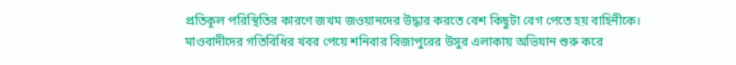প্রতিকূল পরিস্থিতির কারণে জখম জওয়ানদের উদ্ধার করতে বেশ কিছুটা বেগ পেতে হয় বাহিনীকে।
মাওবাদীদের গতিবিধির খবর পেয়ে শনিবার বিজাপুরের উসুর এলাকায় অভিযান শুরু করে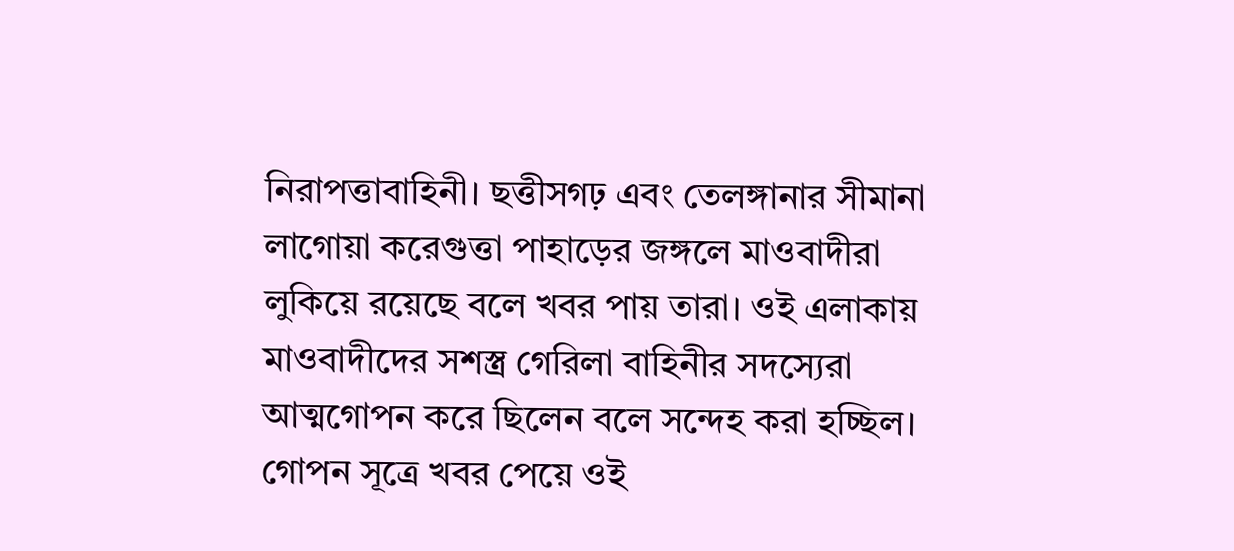নিরাপত্তাবাহিনী। ছত্তীসগঢ় এবং তেলঙ্গানার সীমানা লাগোয়া করেগুত্তা পাহাড়ের জঙ্গলে মাওবাদীরা লুকিয়ে রয়েছে বলে খবর পায় তারা। ওই এলাকায় মাওবাদীদের সশস্ত্র গেরিলা বাহিনীর সদস্যেরা আত্মগোপন করে ছিলেন বলে সন্দেহ করা হচ্ছিল। গোপন সূত্রে খবর পেয়ে ওই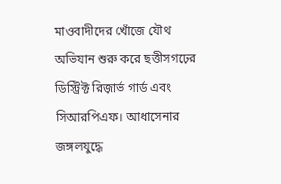মাওবাদীদের খোঁজে যৌথ অভিযান শুরু করে ছত্তীসগঢ়ের ডিস্ট্রিক্ট রিজ়ার্ভ গার্ড এবং সিআরপিএফ। আধাসেনার জঙ্গলযুদ্ধে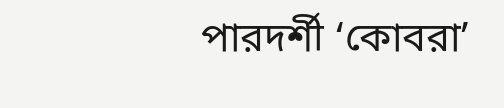পারদর্শী ‘কোবরা’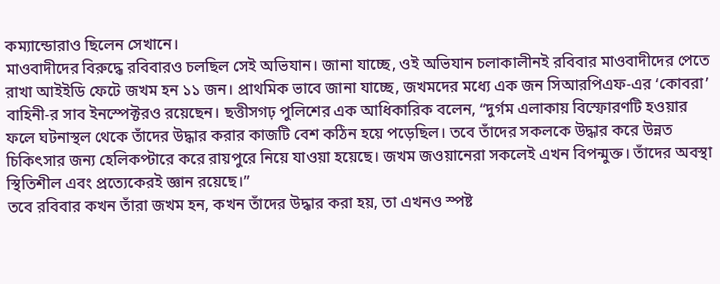কম্যান্ডোরাও ছিলেন সেখানে।
মাওবাদীদের বিরুদ্ধে রবিবারও চলছিল সেই অভিযান। জানা যাচ্ছে, ওই অভিযান চলাকালীনই রবিবার মাওবাদীদের পেতে রাখা আইইডি ফেটে জখম হন ১১ জন। প্রাথমিক ভাবে জানা যাচ্ছে, জখমদের মধ্যে এক জন সিআরপিএফ-এর ‘কোবরা’ বাহিনী-র সাব ইনস্পেক্টরও রয়েছেন। ছত্তীসগঢ় পুলিশের এক আধিকারিক বলেন, “দুর্গম এলাকায় বিস্ফোরণটি হওয়ার ফলে ঘটনাস্থল থেকে তাঁদের উদ্ধার করার কাজটি বেশ কঠিন হয়ে পড়েছিল। তবে তাঁদের সকলকে উদ্ধার করে উন্নত চিকিৎসার জন্য হেলিকপ্টারে করে রায়পুরে নিয়ে যাওয়া হয়েছে। জখম জওয়ানেরা সকলেই এখন বিপন্মুক্ত। তাঁদের অবস্থা স্থিতিশীল এবং প্রত্যেকেরই জ্ঞান রয়েছে।”
তবে রবিবার কখন তাঁরা জখম হন, কখন তাঁদের উদ্ধার করা হয়, তা এখনও স্পষ্ট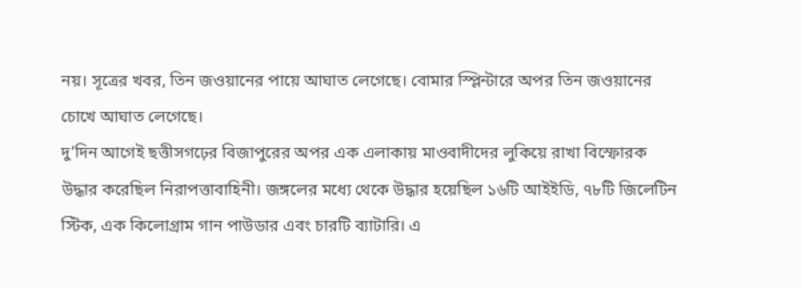নয়। সূত্রের খবর, তিন জওয়ানের পায়ে আঘাত লেগেছে। বোমার স্প্লিন্টারে অপর তিন জওয়ানের চোখে আঘাত লেগেছে।
দু’দিন আগেই ছত্তীসগঢ়ের বিজাপুরের অপর এক এলাকায় মাওবাদীদের লুকিয়ে রাখা বিস্ফোরক উদ্ধার করেছিল নিরাপত্তাবাহিনী। জঙ্গলের মধ্যে থেকে উদ্ধার হয়েছিল ১৬টি আইইডি, ৭৮টি জিলেটিন স্টিক, এক কিলোগ্রাম গান পাউডার এবং চারটি ব্যাটারি। এ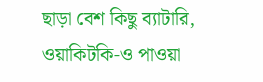ছাড়া বেশ কিছু ব্যাটারি, ওয়াকিটকি-ও পাওয়া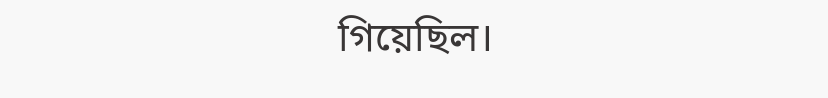গিয়েছিল।